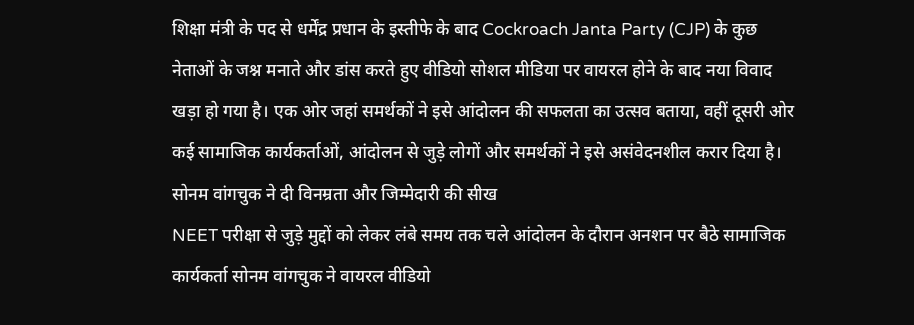शिक्षा मंत्री के पद से धर्मेंद्र प्रधान के इस्तीफे के बाद Cockroach Janta Party (CJP) के कुछ नेताओं के जश्न मनाते और डांस करते हुए वीडियो सोशल मीडिया पर वायरल होने के बाद नया विवाद खड़ा हो गया है। एक ओर जहां समर्थकों ने इसे आंदोलन की सफलता का उत्सव बताया, वहीं दूसरी ओर कई सामाजिक कार्यकर्ताओं, आंदोलन से जुड़े लोगों और समर्थकों ने इसे असंवेदनशील करार दिया है।
सोनम वांगचुक ने दी विनम्रता और जिम्मेदारी की सीख
NEET परीक्षा से जुड़े मुद्दों को लेकर लंबे समय तक चले आंदोलन के दौरान अनशन पर बैठे सामाजिक कार्यकर्ता सोनम वांगचुक ने वायरल वीडियो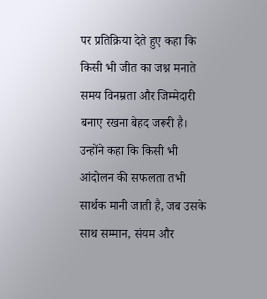पर प्रतिक्रिया देते हुए कहा कि किसी भी जीत का जश्न मनाते समय विनम्रता और जिम्मेदारी बनाए रखना बेहद जरूरी है।
उन्होंने कहा कि किसी भी आंदोलन की सफलता तभी सार्थक मानी जाती है, जब उसके साथ सम्मान, संयम और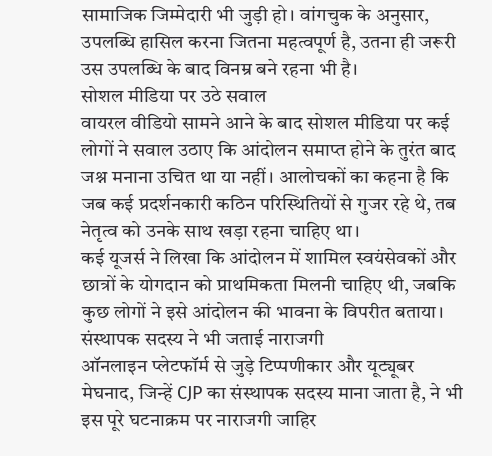सामाजिक जिम्मेदारी भी जुड़ी हो। वांगचुक के अनुसार, उपलब्धि हासिल करना जितना महत्वपूर्ण है, उतना ही जरूरी उस उपलब्धि के बाद विनम्र बने रहना भी है।
सोशल मीडिया पर उठे सवाल
वायरल वीडियो सामने आने के बाद सोशल मीडिया पर कई लोगों ने सवाल उठाए कि आंदोलन समाप्त होने के तुरंत बाद जश्न मनाना उचित था या नहीं। आलोचकों का कहना है कि जब कई प्रदर्शनकारी कठिन परिस्थितियों से गुजर रहे थे, तब नेतृत्व को उनके साथ खड़ा रहना चाहिए था।
कई यूजर्स ने लिखा कि आंदोलन में शामिल स्वयंसेवकों और छात्रों के योगदान को प्राथमिकता मिलनी चाहिए थी, जबकि कुछ लोगों ने इसे आंदोलन की भावना के विपरीत बताया।
संस्थापक सदस्य ने भी जताई नाराजगी
ऑनलाइन प्लेटफॉर्म से जुड़े टिप्पणीकार और यूट्यूबर मेघनाद, जिन्हें CJP का संस्थापक सदस्य माना जाता है, ने भी इस पूरे घटनाक्रम पर नाराजगी जाहिर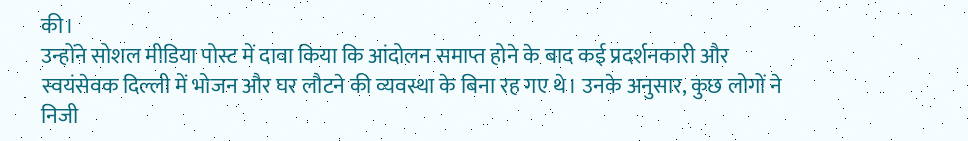की।
उन्होंने सोशल मीडिया पोस्ट में दावा किया कि आंदोलन समाप्त होने के बाद कई प्रदर्शनकारी और स्वयंसेवक दिल्ली में भोजन और घर लौटने की व्यवस्था के बिना रह गए थे। उनके अनुसार, कुछ लोगों ने निजी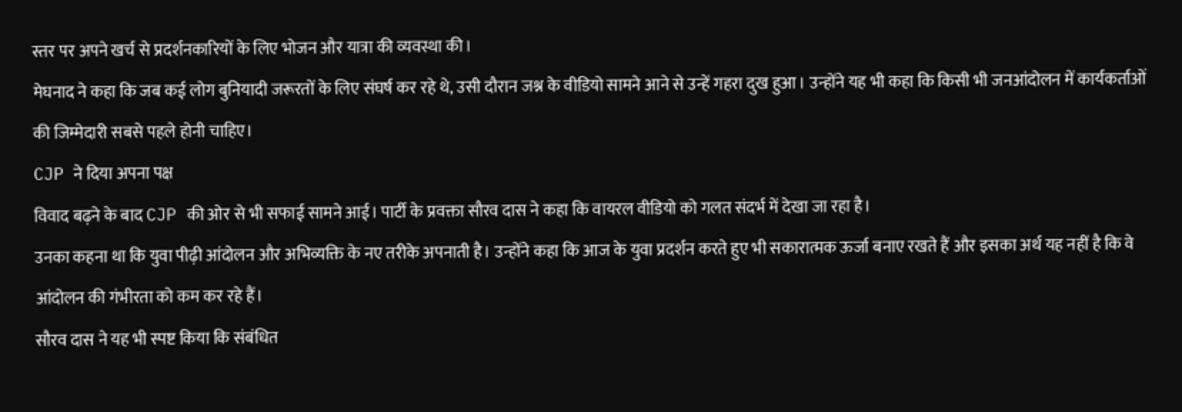स्तर पर अपने खर्च से प्रदर्शनकारियों के लिए भोजन और यात्रा की व्यवस्था की।
मेघनाद ने कहा कि जब कई लोग बुनियादी जरूरतों के लिए संघर्ष कर रहे थे, उसी दौरान जश्न के वीडियो सामने आने से उन्हें गहरा दुख हुआ। उन्होंने यह भी कहा कि किसी भी जनआंदोलन में कार्यकर्ताओं की जिम्मेदारी सबसे पहले होनी चाहिए।
CJP ने दिया अपना पक्ष
विवाद बढ़ने के बाद CJP की ओर से भी सफाई सामने आई। पार्टी के प्रवक्ता सौरव दास ने कहा कि वायरल वीडियो को गलत संदर्भ में देखा जा रहा है।
उनका कहना था कि युवा पीढ़ी आंदोलन और अभिव्यक्ति के नए तरीके अपनाती है। उन्होंने कहा कि आज के युवा प्रदर्शन करते हुए भी सकारात्मक ऊर्जा बनाए रखते हैं और इसका अर्थ यह नहीं है कि वे आंदोलन की गंभीरता को कम कर रहे हैं।
सौरव दास ने यह भी स्पष्ट किया कि संबंधित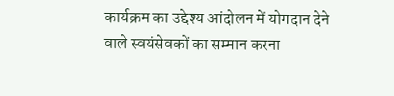कार्यक्रम का उद्देश्य आंदोलन में योगदान देने वाले स्वयंसेवकों का सम्मान करना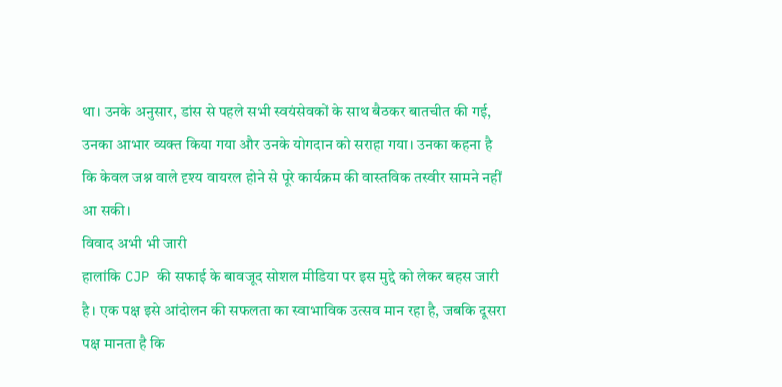था। उनके अनुसार, डांस से पहले सभी स्वयंसेवकों के साथ बैठकर बातचीत की गई, उनका आभार व्यक्त किया गया और उनके योगदान को सराहा गया। उनका कहना है कि केवल जश्न वाले दृश्य वायरल होने से पूरे कार्यक्रम की वास्तविक तस्वीर सामने नहीं आ सकी।
विवाद अभी भी जारी
हालांकि CJP की सफाई के बावजूद सोशल मीडिया पर इस मुद्दे को लेकर बहस जारी है। एक पक्ष इसे आंदोलन की सफलता का स्वाभाविक उत्सव मान रहा है, जबकि दूसरा पक्ष मानता है कि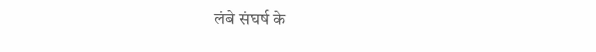लंबे संघर्ष के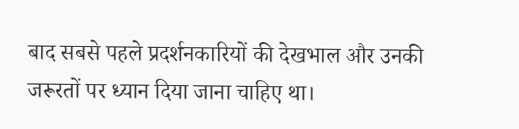बाद सबसे पहले प्रदर्शनकारियों की देखभाल और उनकी जरूरतों पर ध्यान दिया जाना चाहिए था।